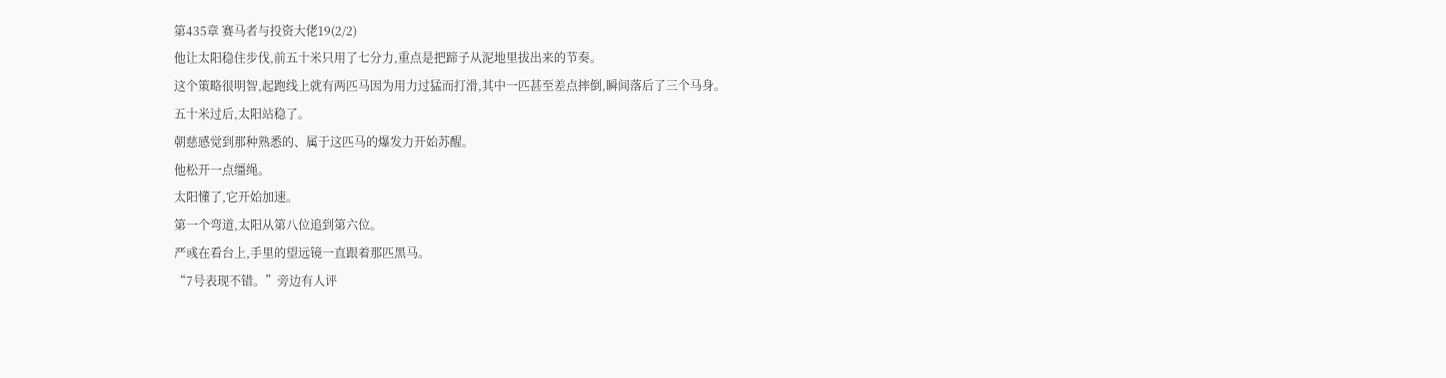第435章 赛马者与投资大佬19(2/2)
他让太阳稳住步伐,前五十米只用了七分力,重点是把蹄子从泥地里拔出来的节奏。
这个策略很明智,起跑线上就有两匹马因为用力过猛而打滑,其中一匹甚至差点摔倒,瞬间落后了三个马身。
五十米过后,太阳站稳了。
朝慈感觉到那种熟悉的、属于这匹马的爆发力开始苏醒。
他松开一点缰绳。
太阳懂了,它开始加速。
第一个弯道,太阳从第八位追到第六位。
严彧在看台上,手里的望远镜一直跟着那匹黑马。
“7号表现不错。”旁边有人评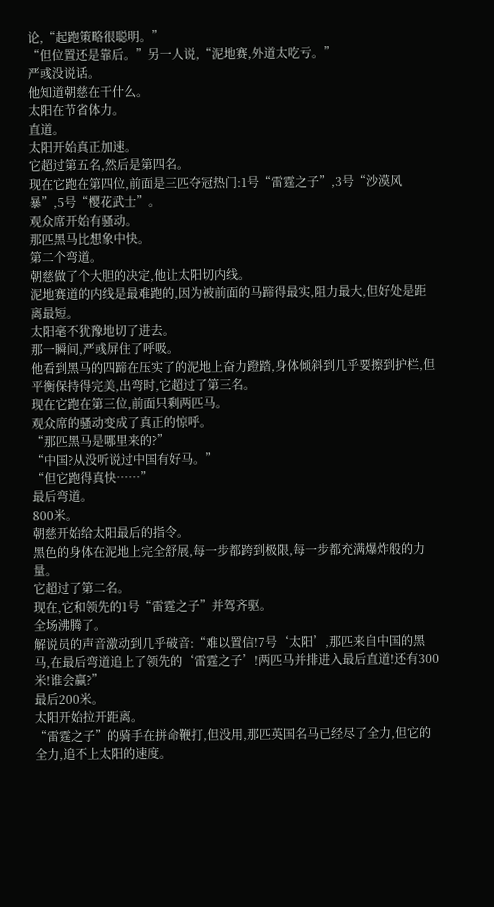论,“起跑策略很聪明。”
“但位置还是靠后。”另一人说,“泥地赛,外道太吃亏。”
严彧没说话。
他知道朝慈在干什么。
太阳在节省体力。
直道。
太阳开始真正加速。
它超过第五名,然后是第四名。
现在它跑在第四位,前面是三匹夺冠热门:1号“雷霆之子”,3号“沙漠风暴”,5号“樱花武士”。
观众席开始有骚动。
那匹黑马比想象中快。
第二个弯道。
朝慈做了个大胆的决定,他让太阳切内线。
泥地赛道的内线是最难跑的,因为被前面的马蹄得最实,阻力最大,但好处是距离最短。
太阳毫不犹豫地切了进去。
那一瞬间,严彧屏住了呼吸。
他看到黑马的四蹄在压实了的泥地上奋力蹬踏,身体倾斜到几乎要擦到护栏,但平衡保持得完美,出弯时,它超过了第三名。
现在它跑在第三位,前面只剩两匹马。
观众席的骚动变成了真正的惊呼。
“那匹黑马是哪里来的?”
“中国?从没听说过中国有好马。”
“但它跑得真快……”
最后弯道。
800米。
朝慈开始给太阳最后的指令。
黑色的身体在泥地上完全舒展,每一步都跨到极限,每一步都充满爆炸般的力量。
它超过了第二名。
现在,它和领先的1号“雷霆之子”并驾齐驱。
全场沸腾了。
解说员的声音激动到几乎破音:“难以置信!7号‘太阳’,那匹来自中国的黑马,在最后弯道追上了领先的‘雷霆之子’!两匹马并排进入最后直道!还有300米!谁会赢?”
最后200米。
太阳开始拉开距离。
“雷霆之子”的骑手在拼命鞭打,但没用,那匹英国名马已经尽了全力,但它的全力,追不上太阳的速度。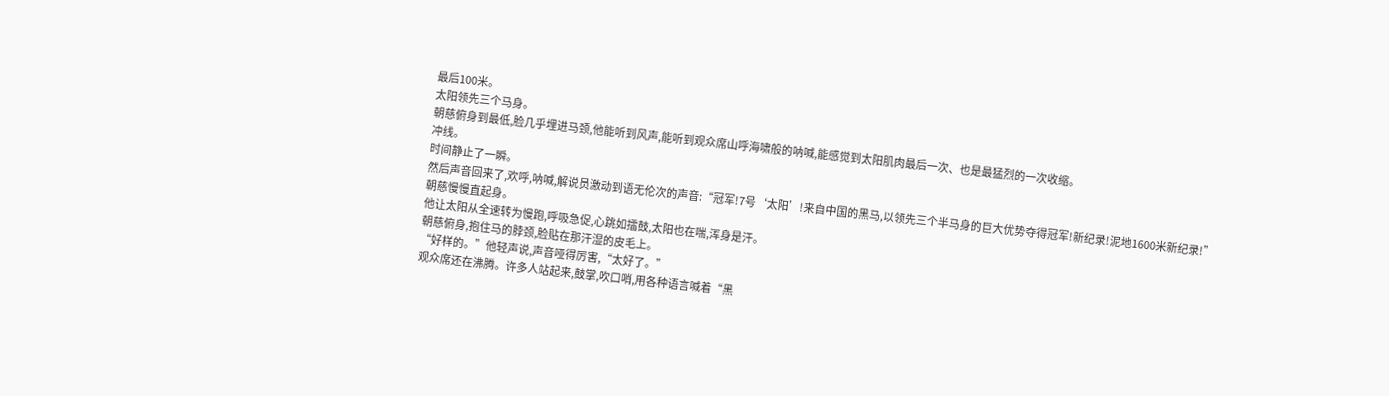最后100米。
太阳领先三个马身。
朝慈俯身到最低,脸几乎埋进马颈,他能听到风声,能听到观众席山呼海啸般的呐喊,能感觉到太阳肌肉最后一次、也是最猛烈的一次收缩。
冲线。
时间静止了一瞬。
然后声音回来了,欢呼,呐喊,解说员激动到语无伦次的声音:“冠军!7号‘太阳’!来自中国的黑马,以领先三个半马身的巨大优势夺得冠军!新纪录!泥地1600米新纪录!”
朝慈慢慢直起身。
他让太阳从全速转为慢跑,呼吸急促,心跳如擂鼓,太阳也在喘,浑身是汗。
朝慈俯身,抱住马的脖颈,脸贴在那汗湿的皮毛上。
“好样的。”他轻声说,声音哑得厉害,“太好了。”
观众席还在沸腾。许多人站起来,鼓掌,吹口哨,用各种语言喊着“黑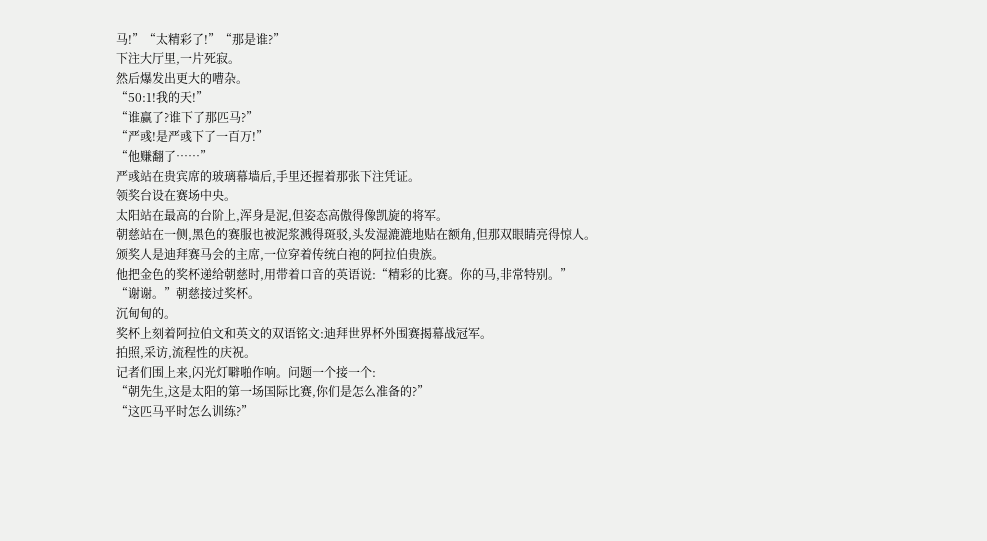马!”“太精彩了!”“那是谁?”
下注大厅里,一片死寂。
然后爆发出更大的嘈杂。
“50:1!我的天!”
“谁赢了?谁下了那匹马?”
“严彧!是严彧下了一百万!”
“他赚翻了……”
严彧站在贵宾席的玻璃幕墙后,手里还握着那张下注凭证。
领奖台设在赛场中央。
太阳站在最高的台阶上,浑身是泥,但姿态高傲得像凯旋的将军。
朝慈站在一侧,黑色的赛服也被泥浆溅得斑驳,头发湿漉漉地贴在额角,但那双眼睛亮得惊人。
颁奖人是迪拜赛马会的主席,一位穿着传统白袍的阿拉伯贵族。
他把金色的奖杯递给朝慈时,用带着口音的英语说:“精彩的比赛。你的马,非常特别。”
“谢谢。”朝慈接过奖杯。
沉甸甸的。
奖杯上刻着阿拉伯文和英文的双语铭文:迪拜世界杯外围赛揭幕战冠军。
拍照,采访,流程性的庆祝。
记者们围上来,闪光灯噼啪作响。问题一个接一个:
“朝先生,这是太阳的第一场国际比赛,你们是怎么准备的?”
“这匹马平时怎么训练?”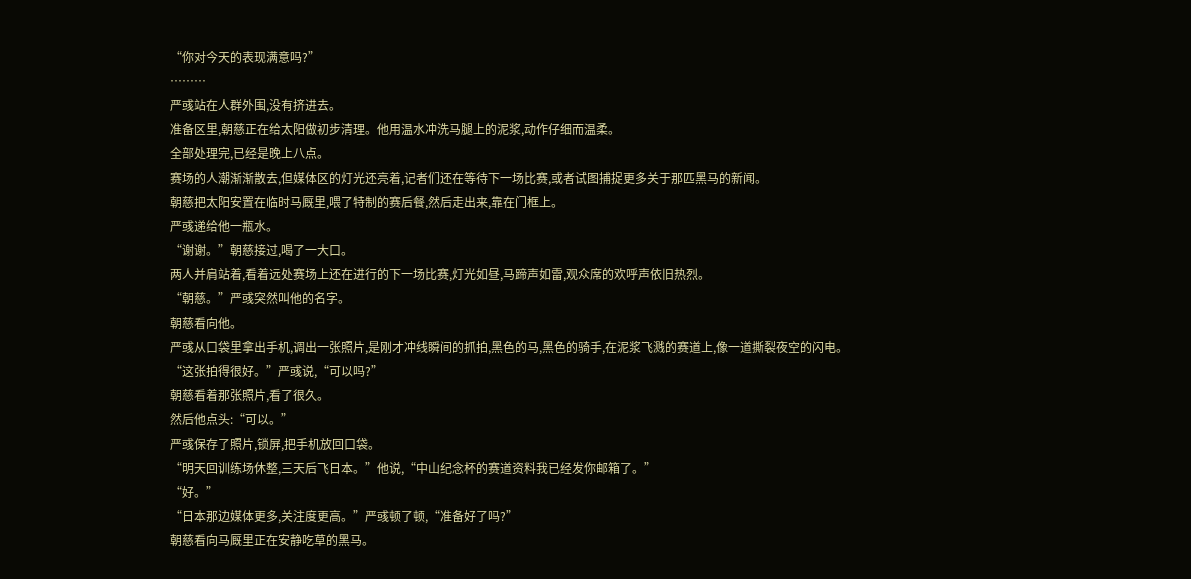“你对今天的表现满意吗?”
………
严彧站在人群外围,没有挤进去。
准备区里,朝慈正在给太阳做初步清理。他用温水冲洗马腿上的泥浆,动作仔细而温柔。
全部处理完,已经是晚上八点。
赛场的人潮渐渐散去,但媒体区的灯光还亮着,记者们还在等待下一场比赛,或者试图捕捉更多关于那匹黑马的新闻。
朝慈把太阳安置在临时马厩里,喂了特制的赛后餐,然后走出来,靠在门框上。
严彧递给他一瓶水。
“谢谢。”朝慈接过,喝了一大口。
两人并肩站着,看着远处赛场上还在进行的下一场比赛,灯光如昼,马蹄声如雷,观众席的欢呼声依旧热烈。
“朝慈。”严彧突然叫他的名字。
朝慈看向他。
严彧从口袋里拿出手机,调出一张照片,是刚才冲线瞬间的抓拍,黑色的马,黑色的骑手,在泥浆飞溅的赛道上,像一道撕裂夜空的闪电。
“这张拍得很好。”严彧说,“可以吗?”
朝慈看着那张照片,看了很久。
然后他点头:“可以。”
严彧保存了照片,锁屏,把手机放回口袋。
“明天回训练场休整,三天后飞日本。”他说,“中山纪念杯的赛道资料我已经发你邮箱了。”
“好。”
“日本那边媒体更多,关注度更高。”严彧顿了顿,“准备好了吗?”
朝慈看向马厩里正在安静吃草的黑马。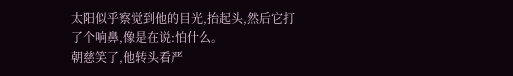太阳似乎察觉到他的目光,抬起头,然后它打了个响鼻,像是在说:怕什么。
朝慈笑了,他转头看严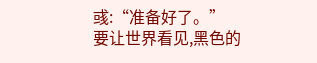彧:“准备好了。”
要让世界看见,黑色的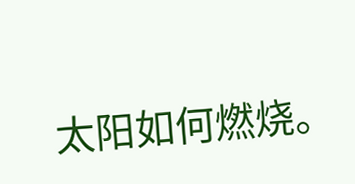太阳如何燃烧。